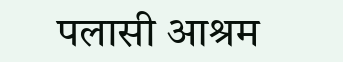पलासी आश्रम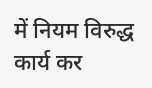में नियम विरुद्ध कार्य कर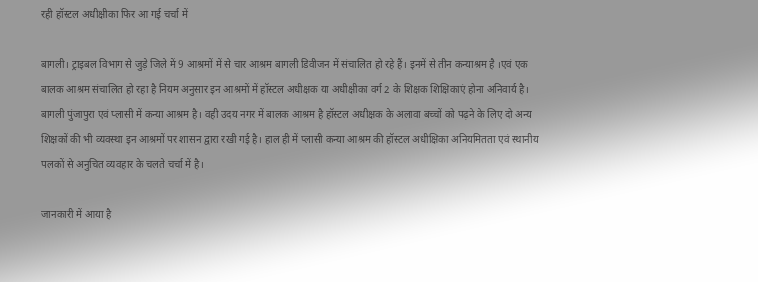रही हॉस्टल अधीक्षीका फिर आ गई चर्चा में

बागली। ट्राइबल विभाग से जुड़े जिले में 9 आश्रमों में से चार आश्रम बागली डिवीजन में संचालित हो रहे हैं। इनमें से तीन कन्याश्रम है ।एवं एक बालक आश्रम संचालित हो रहा है नियम अनुसार इन आश्रमों में हॉस्टल अधीक्षक या अधीक्षीका वर्ग 2 के शिक्षक शिक्षिकाएं होना अनिवार्य है। बागली पुंजापुरा एवं प्लासी में कन्या आश्रम है। वही उदय नगर में बालक आश्रम है हॉस्टल अधीक्षक के अलावा बच्चों को पढ़ने के लिए दो अन्य शिक्षकों की भी व्यवस्था इन आश्रमों पर शासन द्वारा रखी गई है। हाल ही में प्लासी कन्या आश्रम की हॉस्टल अधीक्षिका अनियमितता एवं स्थानीय पलकों से अनुचित व्यवहार के चलते चर्चा में है।

जानकारी में आया है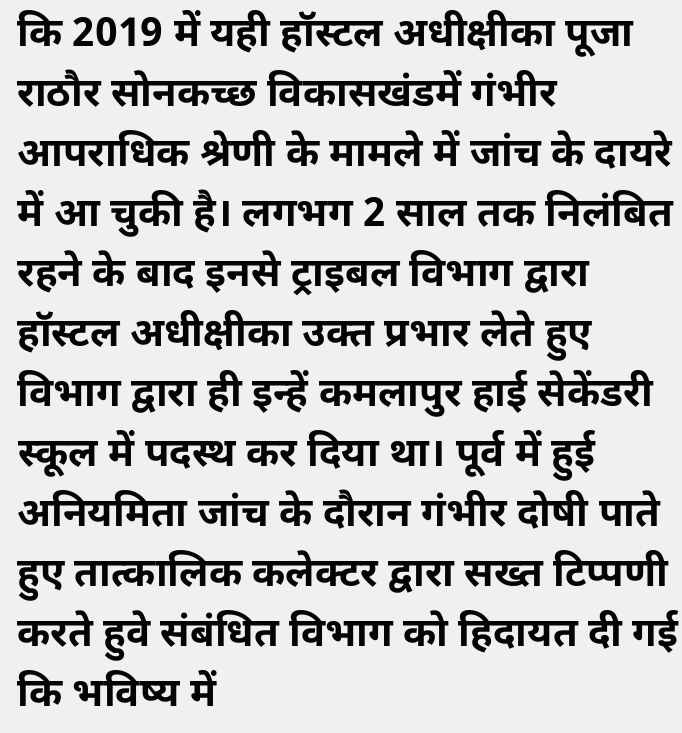कि 2019 में यही हॉस्टल अधीक्षीका पूजा राठौर सोनकच्छ विकासखंडमें गंभीर आपराधिक श्रेणी के मामले में जांच के दायरे में आ चुकी है। लगभग 2 साल तक निलंबित रहने के बाद इनसे ट्राइबल विभाग द्वारा हॉस्टल अधीक्षीका उक्त प्रभार लेते हुए विभाग द्वारा ही इन्हें कमलापुर हाई सेकेंडरी स्कूल में पदस्थ कर दिया था। पूर्व में हुई अनियमिता जांच के दौरान गंभीर दोषी पाते हुए तात्कालिक कलेक्टर द्वारा सख्त टिप्पणी करते हुवे संबंधित विभाग को हिदायत दी गई कि भविष्य में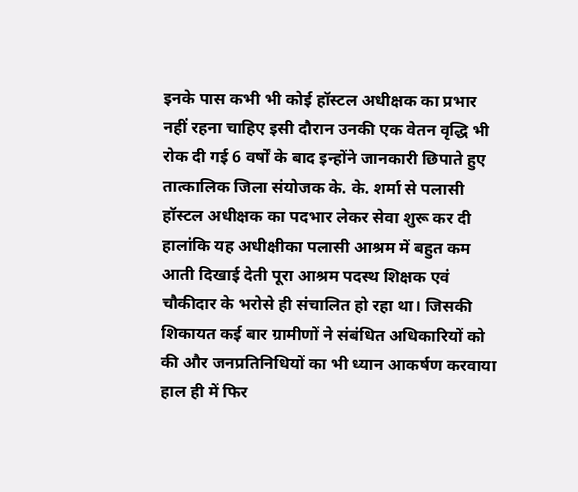इनके पास कभी भी कोई हॉस्टल अधीक्षक का प्रभार नहीं रहना चाहिए इसी दौरान उनकी एक वेतन वृद्धि भी रोक दी गई 6 वर्षों के बाद इन्होंने जानकारी छिपाते हुए तात्कालिक जिला संयोजक के. के. शर्मा से पलासी हॉस्टल अधीक्षक का पदभार लेकर सेवा शुरू कर दी हालांकि यह अधीक्षीका पलासी आश्रम में बहुत कम आती दिखाई देती पूरा आश्रम पदस्थ शिक्षक एवं चौकीदार के भरोसे ही संचालित हो रहा था। जिसकी शिकायत कई बार ग्रामीणों ने संबंधित अधिकारियों को की और जनप्रतिनिधियों का भी ध्यान आकर्षण करवाया हाल ही में फिर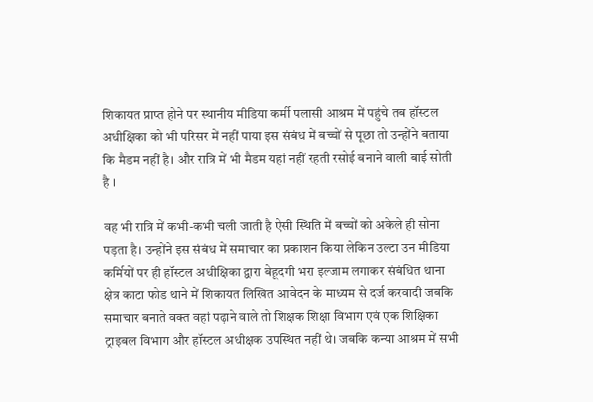शिकायत प्राप्त होने पर स्थानीय मीडिया कर्मी पलासी आश्रम में पहुंचे तब हॉस्टल अधीक्षिका को भी परिसर में नहीं पाया इस संबंध में बच्चों से पूछा तो उन्होंने बताया कि मैडम नहीं है। और रात्रि में भी मैडम यहां नहीं रहती रसोई बनाने वाली बाई सोती है ।

वह भी रात्रि में कभी-कभी चली जाती है ऐसी स्थिति में बच्चों को अकेले ही सोना पड़ता है। उन्होंने इस संबंध में समाचार का प्रकाशन किया लेकिन उल्टा उन मीडिया कर्मियों पर ही हॉस्टल अधीक्षिका द्वारा बेहूदगी भरा इल्जाम लगाकर संबंधित थाना क्षेत्र काटा फोड थाने में शिकायत लिखित आवेदन के माध्यम से दर्ज करवादी जबकि समाचार बनाते वक्त वहां पढ़ाने वाले तो शिक्षक शिक्षा विभाग एवं एक शिक्षिका ट्राइबल विभाग और हॉस्टल अधीक्षक उपस्थित नहीं थे। जबकि कन्या आश्रम में सभी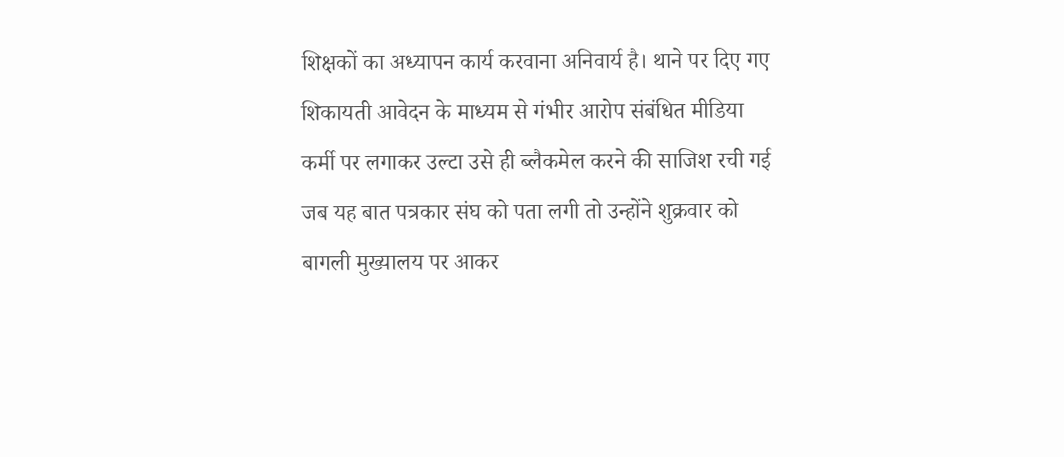शिक्षकों का अध्यापन कार्य करवाना अनिवार्य है। थाने पर दिए गए शिकायती आवेदन के माध्यम से गंभीर आरोप संबंधित मीडिया कर्मी पर लगाकर उल्टा उसे ही ब्लैकमेल करने की साजिश रची गई जब यह बात पत्रकार संघ को पता लगी तो उन्होंने शुक्रवार को बागली मुख्यालय पर आकर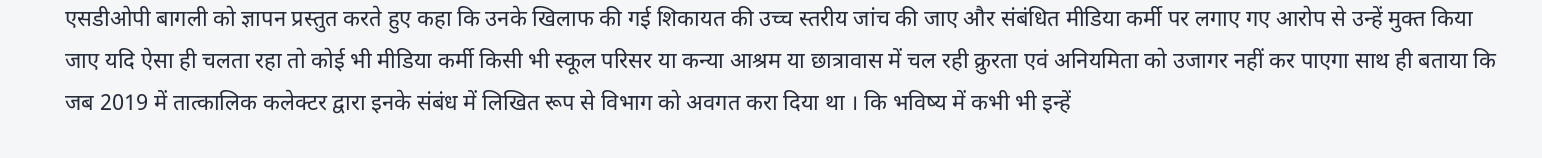एसडीओपी बागली को ज्ञापन प्रस्तुत करते हुए कहा कि उनके खिलाफ की गई शिकायत की उच्च स्तरीय जांच की जाए और संबंधित मीडिया कर्मी पर लगाए गए आरोप से उन्हें मुक्त किया जाए यदि ऐसा ही चलता रहा तो कोई भी मीडिया कर्मी किसी भी स्कूल परिसर या कन्या आश्रम या छात्रावास में चल रही क्रुरता एवं अनियमिता को उजागर नहीं कर पाएगा साथ ही बताया कि जब 2019 में तात्कालिक कलेक्टर द्वारा इनके संबंध में लिखित रूप से विभाग को अवगत करा दिया था । कि भविष्य में कभी भी इन्हें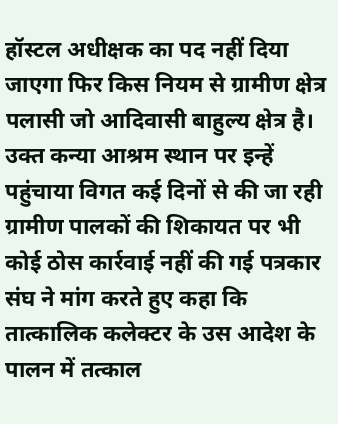हॉस्टल अधीक्षक का पद नहीं दिया जाएगा फिर किस नियम से ग्रामीण क्षेत्र पलासी जो आदिवासी बाहुल्य क्षेत्र है। उक्त कन्या आश्रम स्थान पर इन्हें पहुंचाया विगत कई दिनों से की जा रही ग्रामीण पालकों की शिकायत पर भी कोई ठोस कार्रवाई नहीं की गई पत्रकार संघ ने मांग करते हुए कहा कि तात्कालिक कलेक्टर के उस आदेश के पालन में तत्काल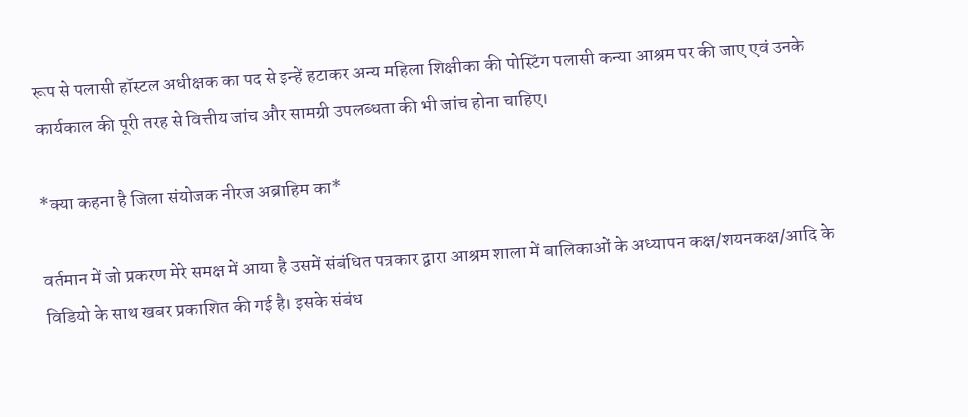रूप से पलासी हॉस्टल अधीक्षक का पद से इन्हें हटाकर अन्य महिला शिक्षीका की पोस्टिंग पलासी कन्या आश्रम पर की जाए एवं उनके कार्यकाल की पूरी तरह से वित्तीय जांच और सामग्री उपलब्धता की भी जांच होना चाहिए।

*क्या कहना है जिला संयोजक नीरज अब्राहिम का*

वर्तमान में जो प्रकरण मेरे समक्ष में आया है उसमें संबंधित पत्रकार द्वारा आश्रम शाला में बालिकाओं के अध्यापन कक्ष/शयनकक्ष/आदि के विडियो के साथ खबर प्रकाशित की गई है। इसके संबंध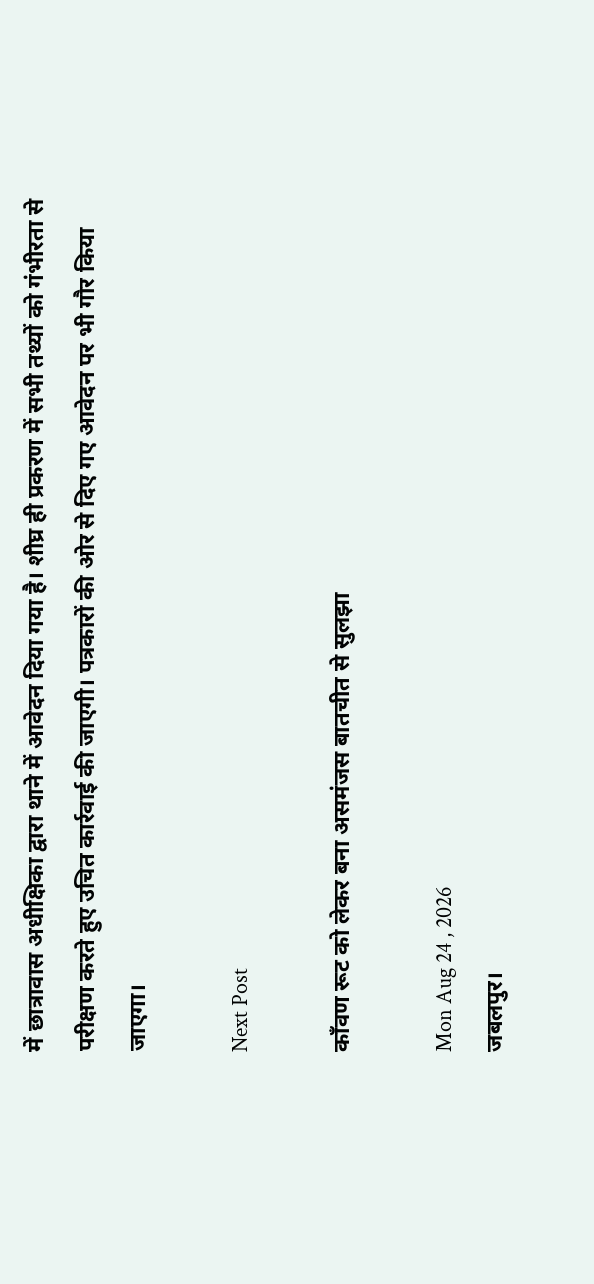में छात्रावास अधीक्षिका द्वारा थाने में आवेदन दिया गया है। शीघ्र ही प्रकरण में सभी तथ्यों को गंभीरता से परीक्षण करते हुए उचित कार्रवाई की जाएगी। पत्रकारों की ओर से दिए गए आवेदन पर भी गौर किया जाएगा।

Next Post

काँवण रूट को लेकर बना असमंजस बातचीत से सुलझा

Mon Aug 24 , 2026
जबलपुर।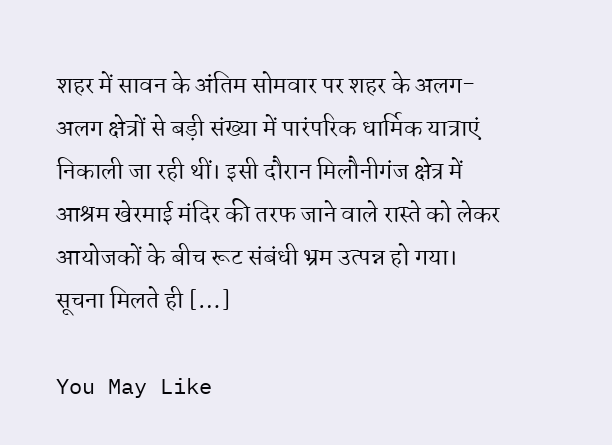शहर में सावन के अंतिम सोमवार पर शहर के अलग-अलग क्षेत्रों से बड़ी संख्या में पारंपरिक धार्मिक यात्राएं निकाली जा रही थीं। इसी दौरान मिलौनीगंज क्षेत्र में आश्रम खेरमाई मंदिर की तरफ जाने वाले रास्ते को लेकर आयोजकों के बीच रूट संबंधी भ्रम उत्पन्न हो गया। सूचना मिलते ही […]

You May Like